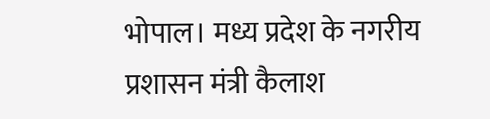भोपाल। मध्य प्रदेश के नगरीय प्रशासन मंत्री कैलाश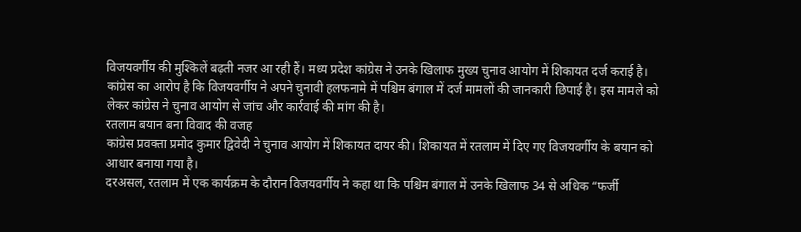विजयवर्गीय की मुश्किलें बढ़ती नजर आ रही हैं। मध्य प्रदेश कांग्रेस ने उनके खिलाफ मुख्य चुनाव आयोग में शिकायत दर्ज कराई है।
कांग्रेस का आरोप है कि विजयवर्गीय ने अपने चुनावी हलफनामे में पश्चिम बंगाल में दर्ज मामलों की जानकारी छिपाई है। इस मामले को लेकर कांग्रेस ने चुनाव आयोग से जांच और कार्रवाई की मांग की है।
रतलाम बयान बना विवाद की वजह
कांग्रेस प्रवक्ता प्रमोद कुमार द्विवेदी ने चुनाव आयोग में शिकायत दायर की। शिकायत में रतलाम में दिए गए विजयवर्गीय के बयान को आधार बनाया गया है।
दरअसल, रतलाम में एक कार्यक्रम के दौरान विजयवर्गीय ने कहा था कि पश्चिम बंगाल में उनके खिलाफ 34 से अधिक “फर्जी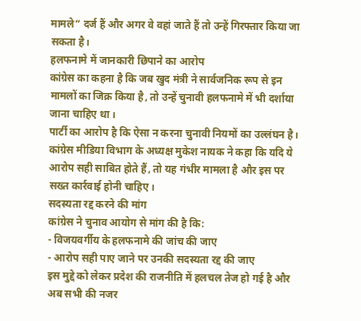मामले” दर्ज हैं और अगर वे वहां जाते हैं तो उन्हें गिरफ्तार किया जा सकता है।
हलफनामे में जानकारी छिपाने का आरोप
कांग्रेस का कहना है कि जब खुद मंत्री ने सार्वजनिक रूप से इन मामलों का जिक्र किया है, तो उन्हें चुनावी हलफनामे में भी दर्शाया जाना चाहिए था।
पार्टी का आरोप है कि ऐसा न करना चुनावी नियमों का उल्लंघन है।
कांग्रेस मीडिया विभाग के अध्यक्ष मुकेश नायक ने कहा कि यदि ये आरोप सही साबित होते हैं, तो यह गंभीर मामला है और इस पर सख्त कार्रवाई होनी चाहिए।
सदस्यता रद्द करने की मांग
कांग्रेस ने चुनाव आयोग से मांग की है कि:
- विजयवर्गीय के हलफनामे की जांच की जाए
- आरोप सही पाए जाने पर उनकी सदस्यता रद्द की जाए
इस मुद्दे को लेकर प्रदेश की राजनीति में हलचल तेज हो गई है और अब सभी की नजर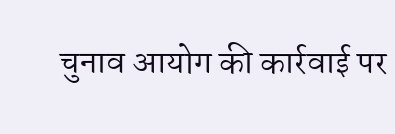चुनाव आयोग की कार्रवाई पर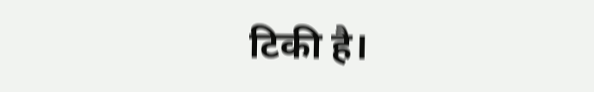टिकी है।